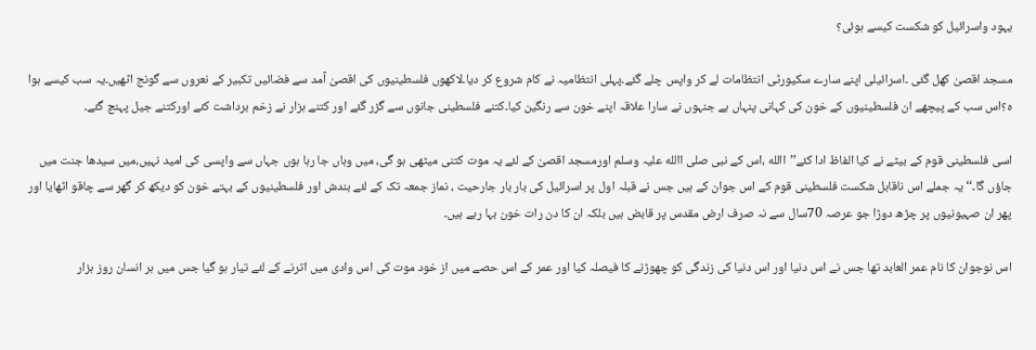یہود واسرائیل کو شکست کیسے ہوئی؟

مسجد اقصیٰ کھل گئی ۔اسرائیلی اپنے سارے سکیورٹی انتظامات لے کر واپس چلے گئے۔پہلی انتظامیہ نے کام شروع کر دیا۔لاکھوں فلسطینیوں کی اقصیٰ آمد سے فضائیں تکبیر کے نعروں سے گونج اٹھیں۔یہ سب کیسے ہوا ہ؟اس سب کے پیچھے ان فلسطینیوں کے خون کی کہانی پنہاں ہے جنہوں نے سارا علاقہ اپنے خون سے رنگین کیا۔کتنے فلسطینی جانوں سے گزر گئے اور کتنے ہزار نے زخم برداشت کئے اورکتنے جیل پہنچ گئے۔

اسی فلسطینی قوم کے بیٹے نے کیا الفاظ ادا کئے’’االله ،اس کے نبی صلی االله علیہ وسلم اورمسجد اقصیٰ کے لئے یہ موت کتنی میٹھی ہو گی، میں وہاں جا رہا ہوں جہاں سے واپسی کی امید نہیں،میں سیدھا جنت میں جاؤں گا۔‘‘یہ جملے اس ناقابل شکست فلسطینی قوم کے اس جوان کے ہیں جس نے قبلہ اول پر اسرائیل کی بار بار جارحیت ، نماز جمعہ تک کے لئے بندش اور فلسطینیوں کے بہتے خون کو دیکھ کر گھر سے چاقو اٹھایا اور پھر ان صہیونیوں پر چڑھ دوڑا جو عرصہ 70سال سے نہ صرف ارض مقدس پر قابض ہیں بلکہ ان کا دن رات خون بہا رہے ہیں۔

اس نوجوان کا نام عمر العابد تھا جس نے اس دنیا اور اس دنیا کی زندگی کو چھوڑنے کا فیصلہ کیا اور عمر کے اس حصے میں از خود موت کی اس وادی میں اترنے کے لئے تیار ہو گیا جس میں ہر انسان روز ہزار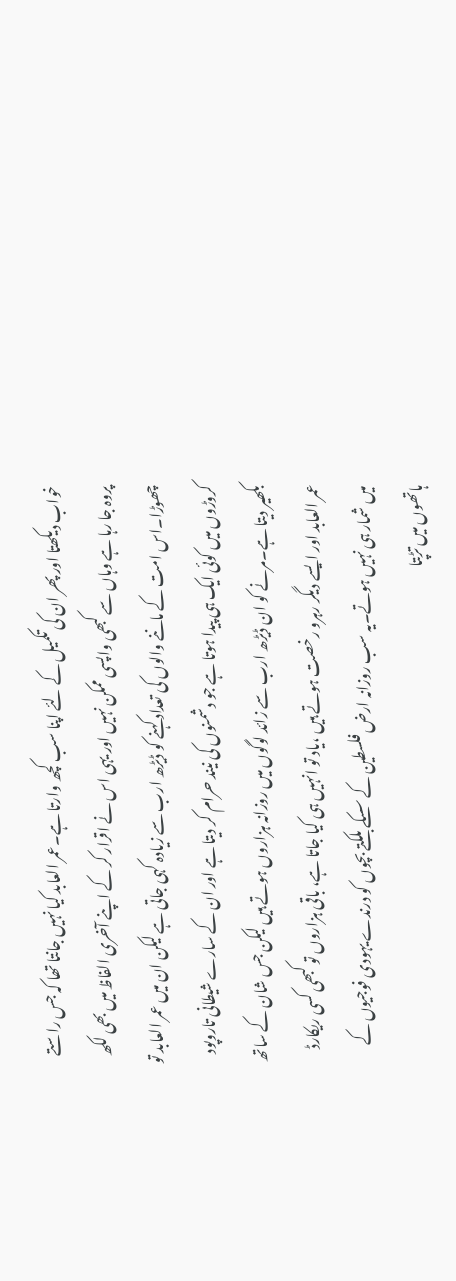خواب دیکھتا اور پھر ان کی تکمیل کے لئے اپنا سب کچھ وارتا ہے۔عمر العابد کیا نہیں جانتا تھا کہ جس راستے پروہ جا رہا ہے وہاں سے کبھی واپسی ممکن نہیں اور یہی اس نے اقرار کر کے اپنے آخری الفاظ میں بھی لکھ چھوڑا۔اس امت کے ماننے والوں کی تعداد کہنے کو ڈیڑھ ارب سے زیادہ کہی جاتی ہے لیکن ان میں عمر العابد تو کروڑوں میں کوئی ایک ہی پیدا ہوتا ہے جو دشمنوں کی نیند حرام کر دیتا ہے اور ان کے سارے شیطانی تاروپود بکھیر دیتا ہے۔مرنے کو ان ڈیڑھ ارب سے زائد لوگوں میں روزانہ ہزاروں ہوتے ہیں لیکن جس شان کے ساتھ عمر العابد اور ایسے دیگر رہرو رخصت ہوتے ہیں ،یاد تو انہیں ہی کیا جاتا ہے، باقی ہزاروں تو کبھی کسی ریکارڈ میں شمار ہی نہیں ہوتے۔یہ سب روزانہ ارض فلسطین کے سسکے بلکتے بچوں کو درندے یہودی فوجیوں کے ہاتھوں میں تڑپتا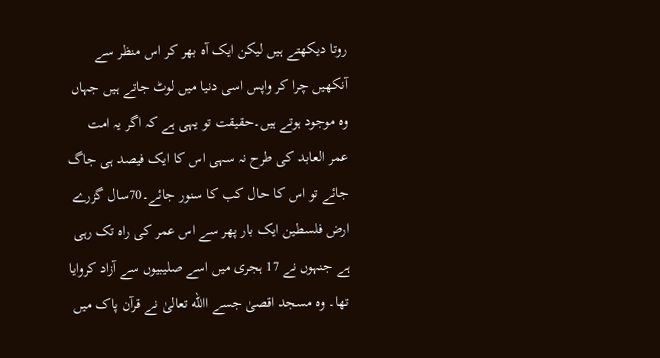روتا دیکھتے ہیں لیکن ایک آہ بھر کر اس منظر سے آنکھیں چرا کر واپس اسی دنیا میں لوٹ جاتے ہیں جہاں وہ موجود ہوتے ہیں۔حقیقت تو یہی ہے کہ اگر یہ امت عمر العابد کی طرح نہ سہی اس کا ایک فیصد ہی جاگ جائے تو اس کا حال کب کا سنور جائے۔70سال گزرے ارض فلسطین ایک بار پھر سے اس عمر کی راہ تک رہی ہے جنہوں نے 17 ہجری میں اسے صلیبیوں سے آزاد کروایا تھا۔ وہ مسجد اقصیٰ جسے االله تعالیٰ نے قرآن پاک میں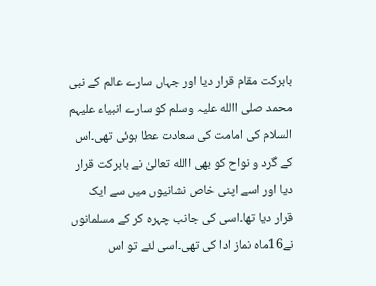بابرکت مقام قرار دیا اور جہاں سارے عالم کے نبی محمد صلی االله علیہ وسلم کو سارے انبیاء علیہم السلام کی امامت کی سعادت عطا ہوئی تھی۔اس کے گرد و نواح کو بھی االله تعالیٰ نے بابرکت قرار دیا اور اسے اپنی خاص نشانیوں میں سے ایک قرار دیا تھا۔اسی کی جانب چہرہ کر کے مسلمانوں نے16ماہ نماز ادا کی تھی۔اسی لئے تو اس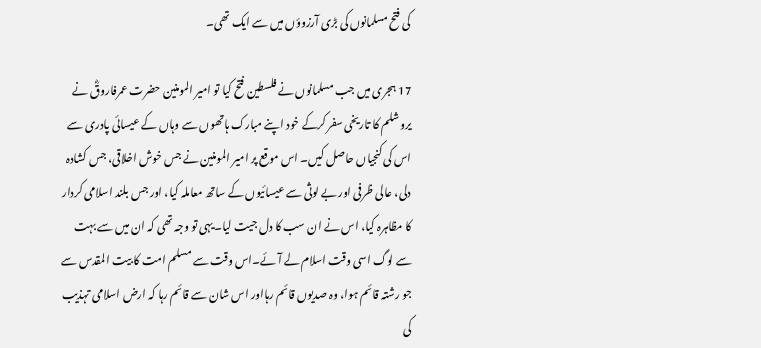کی فتح مسلمانوں کی بڑی آرزوؤں میں سے ایک تھی۔

17 ہجری میں جب مسلمانوں نے فلسطین فتح کیا تو امیر المومنین حضرت عمرفاروقؓ نے یروشلم کا تاریخی سفر کرکے خود اپنے مبارک ہاتھوں سے وہاں کے عیسائی پادری سے اس کی کنجیاں حاصل کیں۔ اس موقع پر امیر المومنین نے جس خوش اخلاقی، جس کشادہ دلی، عالی ظرفی اور بے لوثی سے عیسائیوں کے ساتھ معاملہ کیا، اور جس بلند اسلامی کردار کا مظاہرہ کیا، اس نے ان سب کا دل جیت لیا۔یہی تو وجہ تھی کہ ان میں سے بہت سے لوگ اسی وقت اسلام لے آئے۔اس وقت سے مسلم امت کا بیت المقدس سے جو رشتہ قائم ہوا، وہ صدیوں قائم رہااور اس شان سے قائم رہا کہ ارض اسلامی تہذیب کی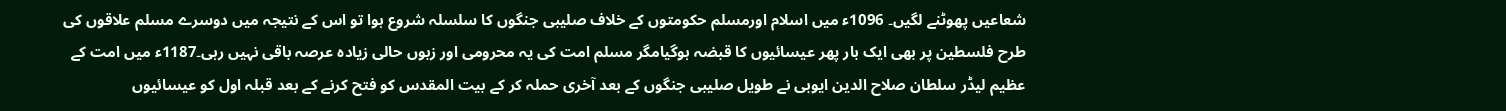شعاعیں پھوٹنے لگیں۔ 1096ء میں اسلام اورمسلم حکومتوں کے خلاف صلیبی جنگوں کا سلسلہ شروع ہوا تو اس کے نتیجہ میں دوسرے مسلم علاقوں کی طرح فلسطین پر بھی ایک بار پھر عیسائیوں کا قبضہ ہوگیامگر مسلم امت کی یہ محرومی اور زبوں حالی زیادہ عرصہ باقی نہیں رہی۔1187ء میں امت کے عظیم لیڈر سلطان صلاح الدین ایوبی نے طویل صلیبی جنگوں کے بعد آخری حملہ کر کے بیت المقدس کو فتح کرنے کے بعد قبلہ اول کو عیسائیوں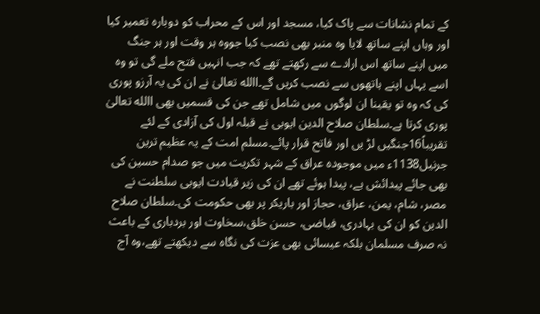کے تمام نشانات سے پاک کیا، مسجد اور اس کے محراب کو دوبارہ تعمیر کیا اور وہاں اپنے ساتھ لایا وہ منبر بھی نصب کیا جووہ ہر وقت اور ہر جنگ میں اپنے ساتھ اس ارادے سے رکھتے تھے کہ جب انہیں فتح ملے گی تو وہ اسے یہاں اپنے ہاتھوں سے نصب کریں گے۔االله تعالیٰ نے ان کی یہ آرزو پوری کی کہ وہ تو یقینا ان لوگوں میں شامل تھے جن کی قسمیں بھی االله تعالیٰ پوری کرتا ہے۔سلطان صلاح الدین ایوبی نے قبلہ اول کی آزادی کے لئے تقریباً16جنگیں لڑ یں اور فاتح قرار پائے۔مسلم امت کے یہ عظیم ترین جرنیل1138ء میں موجودہ عراق کے شہر تکریت میں جو صدام حسین کی بھی جائے پیدائش ہے، پیدا ہوئے تھے ان کی زیر قیادت ایوبی سلطنت نے مصر، شام، یمن، عراق، حجاز اور باریکر پر بھی حکومت کی۔سلطان صلاح الدین کو ان کی بہادری، فیاضی، حسن خلق،سخاوت اور بردباری کے باعث نہ صرف مسلمان بلکہ عیسائی بھی عزت کی نگاہ سے دیکھتے تھے،وہ آج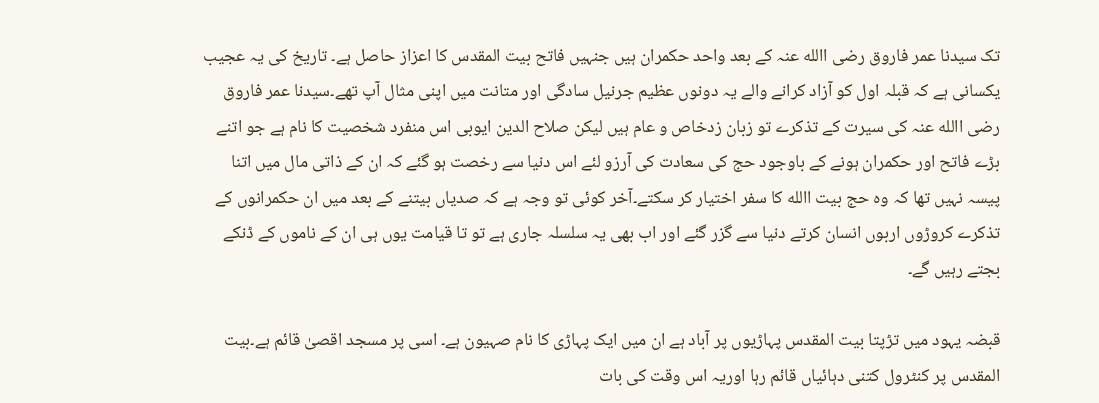تک سیدنا عمر فاروق رضی االله عنہ کے بعد واحد حکمران ہیں جنہیں فاتح بیت المقدس کا اعزاز حاصل ہے۔ تاریخ کی یہ عجیب یکسانی ہے کہ قبلہ اول کو آزاد کرانے والے یہ دونوں عظیم جرنیل سادگی اور متانت میں اپنی مثال آپ تھے۔سیدنا عمر فاروق رضی االله عنہ کی سیرت کے تذکرے تو زبان زدخاص و عام ہیں لیکن صلاح الدین ایوبی اس منفرد شخصیت کا نام ہے جو اتنے بڑے فاتح اور حکمران ہونے کے باوجود حج کی سعادت کی آرزو لئے اس دنیا سے رخصت ہو گئے کہ ان کے ذاتی مال میں اتنا پیسہ نہیں تھا کہ وہ حج بیت االله کا سفر اختیار کر سکتے۔آخر کوئی تو وجہ ہے کہ صدیاں بیتنے کے بعد میں ان حکمرانوں کے تذکرے کروڑوں اربوں انسان کرتے دنیا سے گزر گئے اور اب بھی یہ سلسلہ جاری ہے تو تا قیامت یوں ہی ان کے ناموں کے ڈنکے بجتے رہیں گے۔

قبضہ یہود میں تڑپتا بیت المقدس پہاڑیوں پر آباد ہے ان میں ایک پہاڑی کا نام صہیون ہے۔ اسی پر مسجد اقصیٰ قائم ہے۔بیت المقدس پر کنٹرول کتنی دہائیاں قائم رہا اوریہ اس وقت کی بات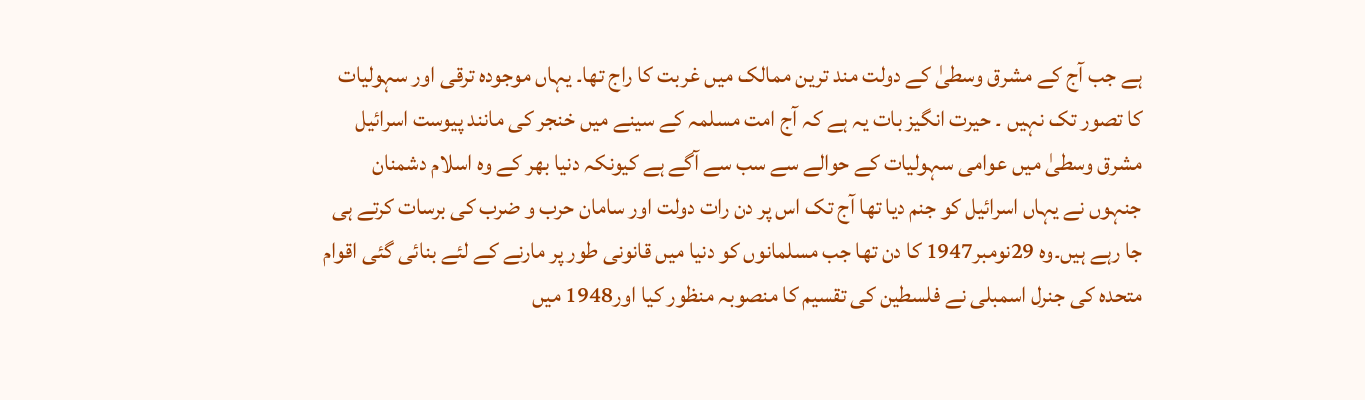ہے جب آج کے مشرق وسطیٰ کے دولت مند ترین ممالک میں غربت کا راج تھا۔ یہاں موجودہ ترقی اور سہولیات کا تصور تک نہیں ۔ حیرت انگیز بات یہ ہے کہ آج امت مسلمہ کے سینے میں خنجر کی مانند پیوست اسرائیل مشرق وسطیٰ میں عوامی سہولیات کے حوالے سے سب سے آگے ہے کیونکہ دنیا بھر کے وہ اسلام دشمنان جنہوں نے یہاں اسرائیل کو جنم دیا تھا آج تک اس پر دن رات دولت اور سامان حرب و ضرب کی برسات کرتے ہی جا رہے ہیں۔وہ 29نومبر1947 کا دن تھا جب مسلمانوں کو دنیا میں قانونی طور پر مارنے کے لئے بنائی گئی اقوام متحدہ کی جنرل اسمبلی نے فلسطین کی تقسیم کا منصوبہ منظور کیا اور1948 میں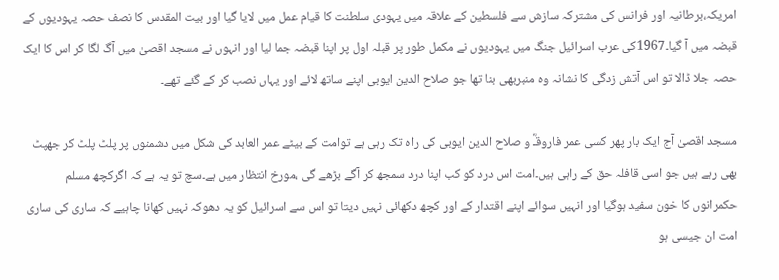امریکہ،برطانیہ اور فرانس کی مشترکہ سازش سے فلسطین کے علاقہ میں یہودی سلطنت کا قیام عمل میں لایا گیا اور بیت المقدس کا نصف حصہ یہودیوں کے قبضہ میں آ گیا۔1967کی عرب اسرائیل جنگ میں یہودیوں نے مکمل طور پر قبلہ اول پر اپنا قبضہ جما لیا اور انہوں نے مسجد اقصیٰ میں آگ لگا کر اس کا ایک حصہ جلا ڈالا تو اس آتش زدگی کا نشانہ وہ منبربھی بنا تھا جو صلاح الدین ایوبی اپنے ساتھ لائے اور یہاں نصب کر کے گئے تھے۔

مسجد اقصیٰ آج ایک بار پھر کسی عمر فاروقـؓ و صلاح الدین ایوبی کی راہ تک رہی ہے توامت کے بیٹے عمر العابد کی شکل میں دشمنوں پر پلٹ پلٹ کر جھپٹ بھی رہے ہیں جو اسی قافلہ حق کے راہی ہیں۔امت اس درد کو کب اپنا درد سمجھ کر آگے بڑھے گی ،مورخ انتظار میں ہے۔سچ تو یہ ہے کہ اگرکچھ مسلم حکمرانوں کا خون سفید ہوگیا اور انہیں سوائے اپنے اقتدار کے اور کچھ دکھائی نہیں دیتا تو اس سے اسرائیل کو یہ دھوکہ نہیں کھانا چاہیے کہ ساری کی ساری امت ان جیسی ہو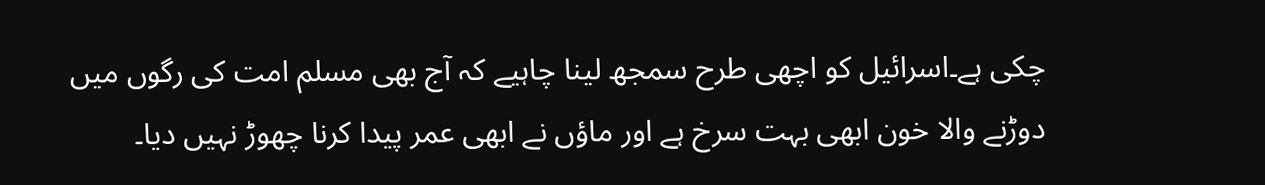چکی ہے۔اسرائیل کو اچھی طرح سمجھ لینا چاہیے کہ آج بھی مسلم امت کی رگوں میں دوڑنے والا خون ابھی بہت سرخ ہے اور ماؤں نے ابھی عمر پیدا کرنا چھوڑ نہیں دیا۔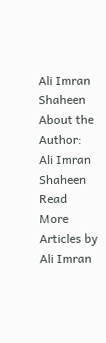Ali Imran Shaheen
About the Author: Ali Imran Shaheen Read More Articles by Ali Imran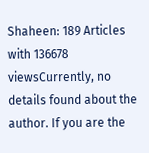Shaheen: 189 Articles with 136678 viewsCurrently, no details found about the author. If you are the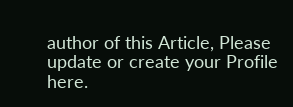author of this Article, Please update or create your Profile here.